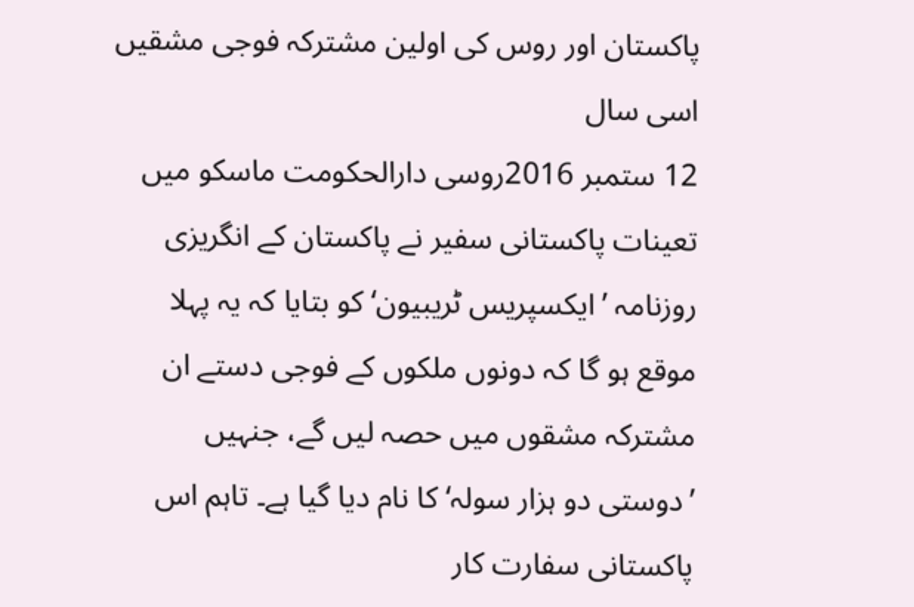پاکستان اور روس کی اولین مشترکہ فوجی مشقیں اسی سال
12 ستمبر 2016روسی دارالحکومت ماسکو میں تعینات پاکستانی سفیر نے پاکستان کے انگریزی روزنامہ ’ایکسپریس ٹریبیون‘ کو بتایا کہ یہ پہلا موقع ہو گا کہ دونوں ملکوں کے فوجی دستے ان مشترکہ مشقوں میں حصہ لیں گے، جنہیں ’دوستی دو ہزار سولہ‘ کا نام دیا گیا ہے۔ تاہم اس پاکستانی سفارت کار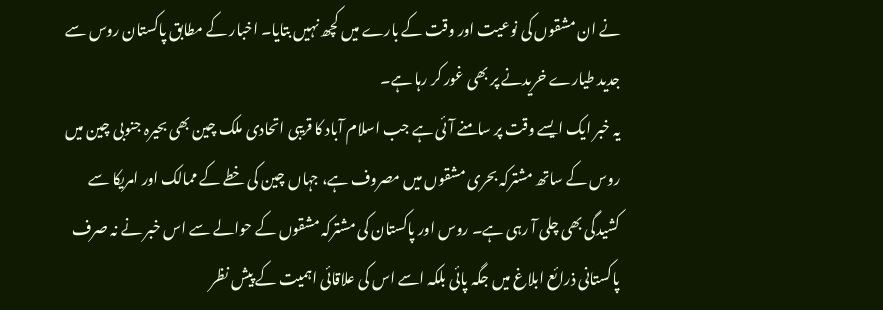نے ان مشقوں کی نوعیت اور وقت کے بارے میں کچھ نہیں بتایا۔ اخبار کے مطابق پاکستان روس سے جدید طیارے خریدنے پر بھی غور کر رہا ہے۔
یہ خبر ایک ایسے وقت پر سامنے آئی ہے جب اسلام آباد کا قریبی اتحادی ملک چین بھی بحیرہ جنوبی چین میں روس کے ساتھ مشترکہ بحری مشقوں میں مصروف ہے، جہاں چین کی خطے کے ممالک اور امریکا سے کشیدگی بھی چلی آ رہی ہے۔ روس اور پاکستان کی مشترکہ مشقوں کے حوالے سے اس خبر نے نہ صرف پاکستانی ذرائع ابلاغ میں جگہ پائی بلکہ اسے اس کی علاقائی اہمیت کے پیش نظر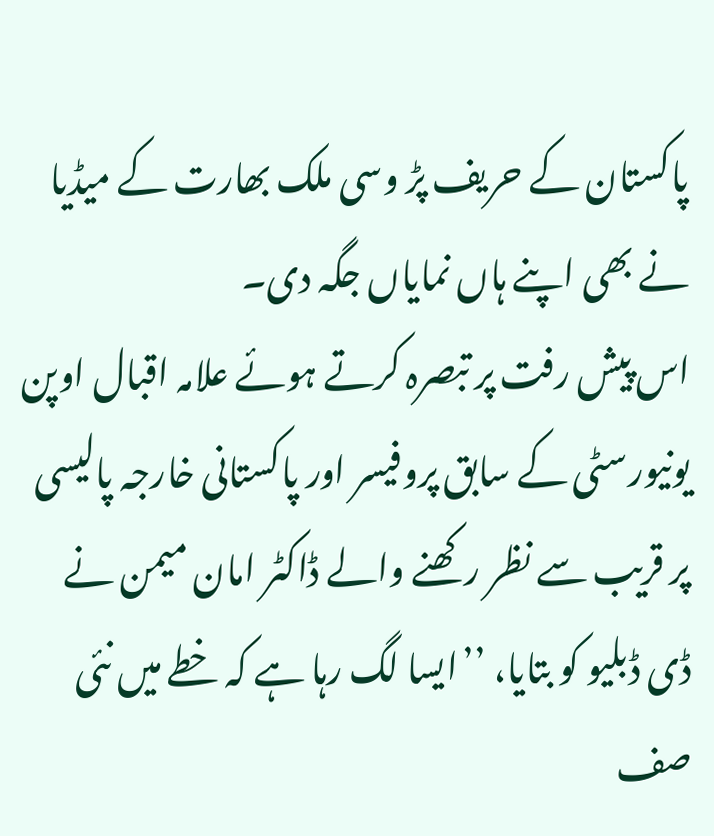پاکستان کے حریف پڑ وسی ملک بھارت کے میڈیا نے بھی اپنے ہاں نمایاں جگہ دی۔
اس پیش رفت پر تبصرہ کرتے ہوئے علامہ اقبال اوپن یونیورسٹی کے سابق پروفیسر اور پاکستانی خارجہ پالیسی پر قریب سے نظر رکھنے والے ڈاکٹر امان میمن نے ڈی ڈبلیو کو بتایا، ’’ایسا لگ رہا ہے کہ خطے میں نئی صف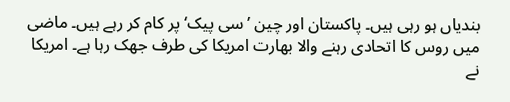بندیاں ہو رہی ہیں۔ پاکستان اور چین ’سی پیک‘ پر کام کر رہے ہیں۔ ماضی میں روس کا اتحادی رہنے والا بھارت امریکا کی طرف جھک رہا ہے۔ امریکا نے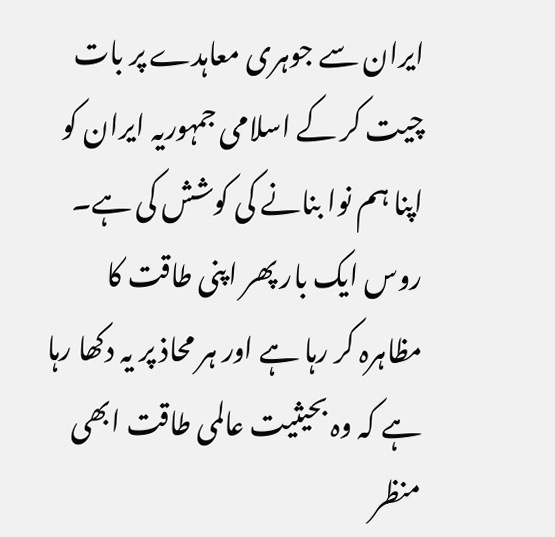ایران سے جوہری معاہدے پر بات چیت کر کے اسلامی جمہوریہ ایران کو اپنا ہم نوا بنانے کی کوشش کی ہے۔ روس ایک بار پھر اپنی طاقت کا مظاہرہ کر رہا ہے اور ہر محاذ پر یہ دکھا رہا ہے کہ وہ بحیثیت عالمی طاقت ابھی منظر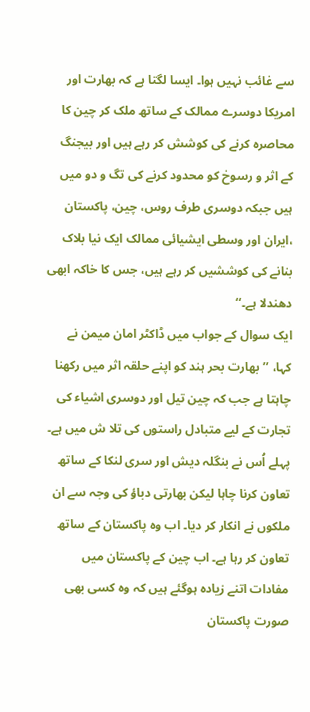سے غائب نہیں ہوا۔ ایسا لگتا ہے کہ بھارت اور امریکا دوسرے ممالک کے ساتھ ملک کر چین کا محاصرہ کرنے کی کوشش کر رہے ہیں اور بیجنگ کے اثر و رسوخ کو محدود کرنے کی تگ و دو میں ہیں جبکہ دوسری طرف روس، چین، پاکستان ،ایران اور وسطی ایشیائی ممالک ایک نیا بلاک بنانے کی کوششیں کر رہے ہیں، جس کا خاکہ ابھی دھندلا ہے۔‘‘
ایک سوال کے جواب میں ڈاکٹر امان میمن نے کہا، ’’بھارت بحر ہند کو اپنے حلقہ اثر میں رکھنا چاہتا ہے جب کہ چین تیل اور دوسری اشیاء کی تجارت کے لیے متبادل راستوں کی تلا ش میں ہے۔ پہلے اُس نے بنگلہ دیش اور سری لنکا کے ساتھ تعاون کرنا چاہا لیکن بھارتی دباؤ کی وجہ سے ان ملکوں نے انکار کر دیا۔ اب وہ پاکستان کے ساتھ تعاون کر رہا ہے۔ اب چین کے پاکستان میں مفادات اتنے زیادہ ہوگئے ہیں کہ وہ کسی بھی صورت پاکستان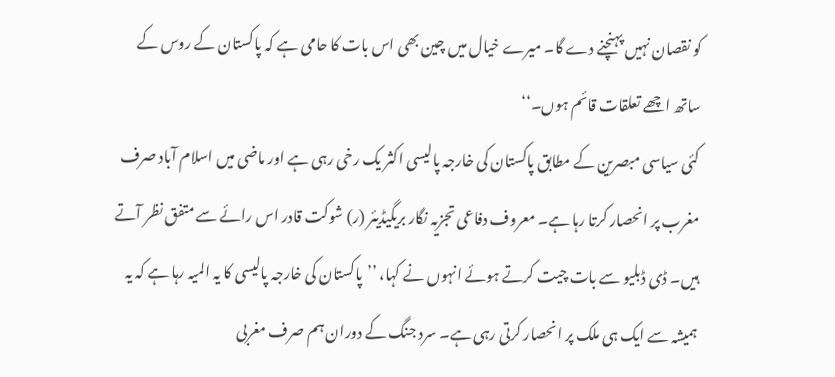کو نقصان نہیں پہنچنے دے گا۔ میرے خیال میں چین بھی اس بات کا حامی ہے کہ پاکستان کے روس کے ساتھ اچھے تعلقات قائم ہوں۔‘‘
کئی سیاسی مبصرین کے مطابق پاکستان کی خارجہ پالیسی اکثر یک رخی رہی ہے اور ماضی میں اسلام آباد صرف مغرب پر انحصار کرتا رہا ہے۔ معروف دفاعی تجزیہ نگار بریگیڈیئر (ر) شوکت قادر اس رائے سے متفق نظر آتے ہیں۔ ڈی ڈبلیو سے بات چیت کرتے ہوئے انہوں نے کہا، ’’پاکستان کی خارجہ پالیسی کا یہ المیہ رہا ہے کہ یہ ہمیشہ سے ایک ہی ملک پر انحصار کرتی رہی ہے۔ سرد جنگ کے دوران ہم صرف مغربی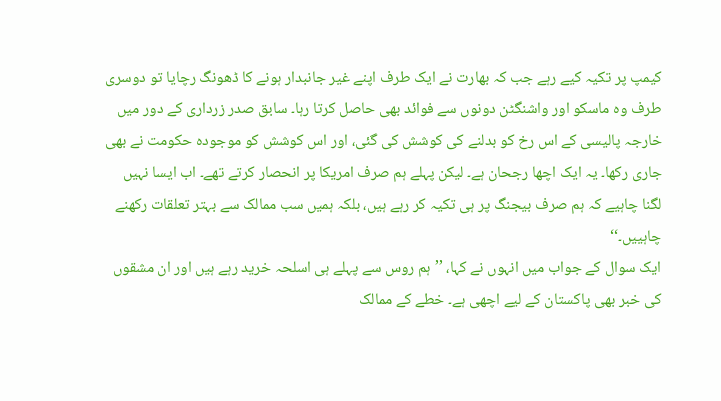کیمپ پر تکیہ کیے رہے جب کہ بھارت نے ایک طرف اپنے غیر جانبدار ہونے کا ڈھونگ رچایا تو دوسری طرف وہ ماسکو اور واشنگٹن دونوں سے فوائد بھی حاصل کرتا رہا۔ سابق صدر زرداری کے دور میں خارجہ پالیسی کے اس رخ کو بدلنے کی کوشش کی گئی، اور اس کوشش کو موجودہ حکومت نے بھی جاری رکھا۔ یہ ایک اچھا رجحان ہے۔ لیکن پہلے ہم صرف امریکا پر انحصار کرتے تھے۔ اب ایسا نہیں لگنا چاہیے کہ ہم صرف بیجنگ پر ہی تکیہ کر رہے ہیں، بلکہ ہمیں سب ممالک سے بہتر تعلقات رکھنے چاہییں۔‘‘
ایک سوال کے جواب میں انہوں نے کہا، ’’ہم روس سے پہلے ہی اسلحہ خرید رہے ہیں اور ان مشقوں کی خبر بھی پاکستان کے لیے اچھی ہے۔ خطے کے ممالک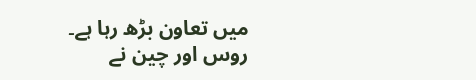میں تعاون بڑھ رہا ہے۔ روس اور چین نے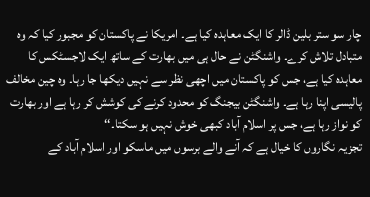چار سو ستر بلین ڈالر کا ایک معاہدہ کیا ہے۔ امریکا نے پاکستان کو مجبور کیا کہ وہ متبادل تلاش کرے۔ واشنگٹن نے حال ہی میں بھارت کے ساتھ ایک لاجسٹکس کا معاہدہ کیا ہے، جس کو پاکستان میں اچھی نظر سے نہیں دیکھا جا رہا۔ وہ چین مخالف پالیسی اپنا رہا ہے۔ واشنگٹن بیجنگ کو محدود کرنے کی کوشش کر رہا ہے اور بھارت کو نواز رہا ہے، جس پر اسلام آباد کبھی خوش نہیں ہو سکتا۔‘‘
تجزیہ نگاروں کا خیال ہے کہ آنے والے برسوں میں ماسکو اور اسلام آباد کے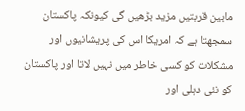مابین قربتیں مزید بڑھیں گی کیونکہ پاکستان سمجھتا ہے کہ امریکا اس کی پریشانیوں اور مشکلات کو کسی خاطر میں نہیں لاتا اور پاکستان کو نئی دہلی اور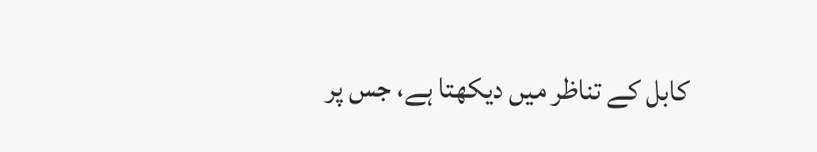کابل کے تناظر میں دیکھتا ہے، جس پر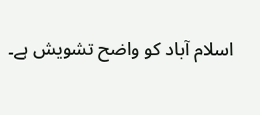اسلام آباد کو واضح تشویش ہے۔